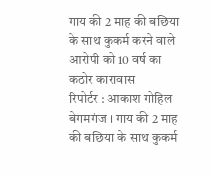गाय की 2 माह की बछिया के साथ कुकर्म करने वाले आरोपी को 10 वर्ष का कठोर कारावास
रिपोर्टर : आकाश गोहिल
बेगमगंज । गाय की 2 माह की बछिया के साथ कुकर्म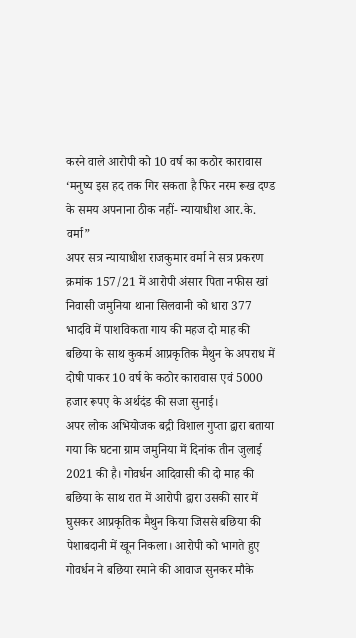करने वाले आरोपी को 10 वर्ष का कठोर कारावास ‘मनुष्य इस हद तक गिर सकता है फिर नरम रूख दण्ड के समय अपनाना ठीक नहीं- न्यायाधीश आर.के. वर्मा”
अपर सत्र न्यायाधीश राजकुमार वर्मा ने सत्र प्रकरण क्रमांक 157/21 में आरोपी अंसार पिता नफीस खां निवासी जमुनिया थाना सिलवानी को धारा 377 भादवि में पाशविकता गाय की महज दो माह की बछिया के साथ कुकर्म आप्रकृतिक मैथुन के अपराध में दोषी पाकर 10 वर्ष के कठोर कारावास एवं 5000 हजार रूपए के अर्थदंड की सजा सुनाई।
अपर लोक अभियोजक बद्री विशाल गुप्ता द्वारा बताया गया कि घटना ग्राम जमुनिया में दिनांक तीन जुलाई 2021 की है। गोवर्धन आदिवासी की दो माह की बछिया के साथ रात में आरोपी द्वारा उसकी सार में घुसकर आप्रकृतिक मैथुन किया जिससे बछिया की पेशाबदानी में खून निकला। आरोपी को भागते हुए गोवर्धन ने बछिया रमाने की आवाज सुनकर मौके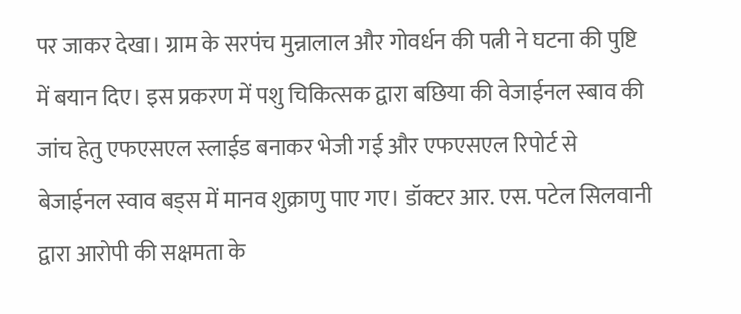पर जाकर देखा। ग्राम के सरपंच मुन्नालाल और गोवर्धन की पत्नी ने घटना की पुष्टि में बयान दिए। इस प्रकरण में पशु चिकित्सक द्वारा बछिया की वेजाईनल स्बाव की जांच हेतु एफएसएल स्लाईड बनाकर भेजी गई और एफएसएल रिपोर्ट से बेजाईनल स्वाव बड्स में मानव शुक्राणु पाए गए। डॉक्टर आर. एस. पटेल सिलवानी द्वारा आरोपी की सक्षमता के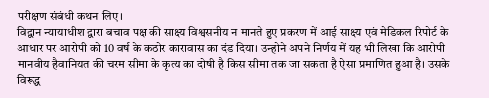परीक्षण संबंधी कथन लिए।
विद्वान न्यायाधीश द्वारा बचाव पक्ष की साक्ष्य विश्वसनीय न मानते हुए प्रकरण में आई साक्ष्य एवं मेडिकल रिपोर्ट के आधार पर आरोपी को 10 वर्ष के कठोर कारावास का दंड दिया। उन्होने अपने निर्णय में यह भी लिखा कि आरोपी मानवीय हैवानियत की चरम सीमा के कृत्य का दोषी है किस सीमा तक जा सकता है ऐसा प्रमाणित हुआ है। उसके विरूद्ध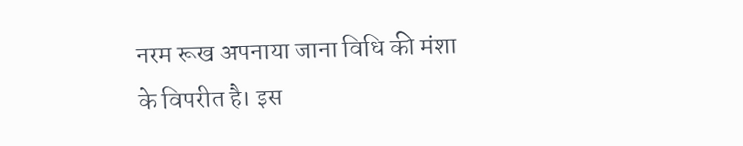नरम रूख अपनाया जाना विधि की मंशा के विपरीत है। इस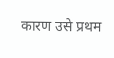कारण उसे प्रथम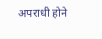अपराधी होने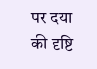पर दया की दृष्टि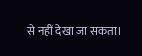से नहीं देखा जा सकता।